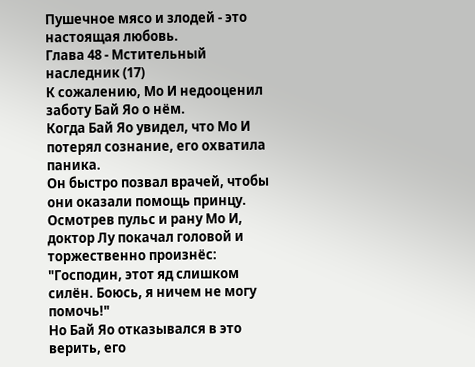Пушечное мясо и злодей - это настоящая любовь.
Глава 48 - Мстительный наследник (17)
К сожалению, Мо И недооценил заботу Бай Яо о нём.
Когда Бай Яо увидел, что Мо И потерял сознание, его охватила паника.
Он быстро позвал врачей, чтобы они оказали помощь принцу. Осмотрев пульс и рану Мо И, доктор Лу покачал головой и торжественно произнёс: "Господин, этот яд слишком силён. Боюсь, я ничем не могу помочь!"
Но Бай Яо отказывался в это верить, его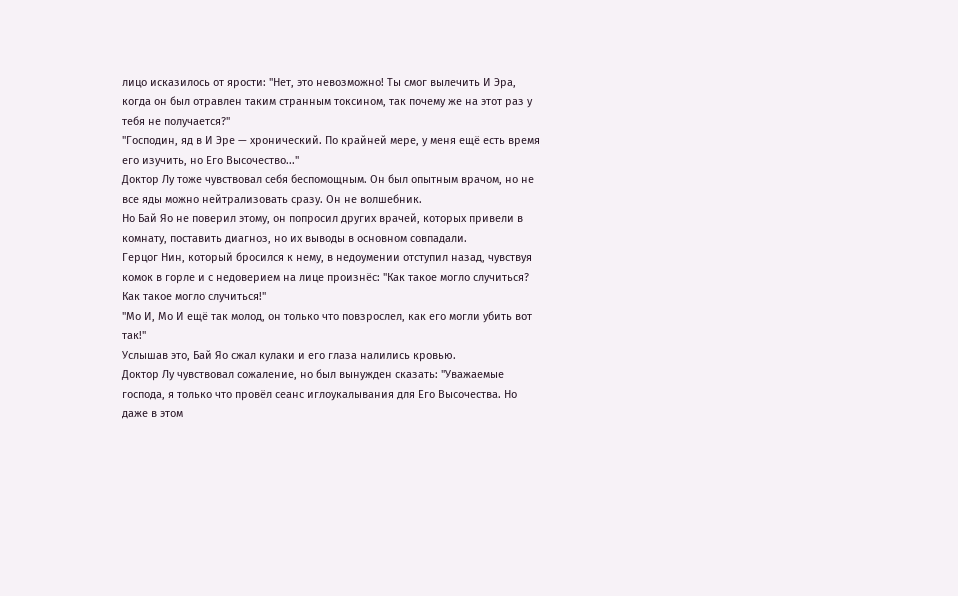лицо исказилось от ярости: "Нет, это невозможно! Ты смог вылечить И Эра, когда он был отравлен таким странным токсином, так почему же на этот раз у тебя не получается?"
"Господин, яд в И Эре — хронический. По крайней мере, у меня ещё есть время его изучить, но Его Высочество..."
Доктор Лу тоже чувствовал себя беспомощным. Он был опытным врачом, но не все яды можно нейтрализовать сразу. Он не волшебник.
Но Бай Яо не поверил этому, он попросил других врачей, которых привели в комнату, поставить диагноз, но их выводы в основном совпадали.
Герцог Нин, который бросился к нему, в недоумении отступил назад, чувствуя комок в горле и с недоверием на лице произнёс: "Как такое могло случиться? Как такое могло случиться!"
"Мо И, Мо И ещё так молод, он только что повзрослел, как его могли убить вот так!"
Услышав это, Бай Яо сжал кулаки и его глаза налились кровью.
Доктор Лу чувствовал сожаление, но был вынужден сказать: "Уважаемые господа, я только что провёл сеанс иглоукалывания для Его Высочества. Но даже в этом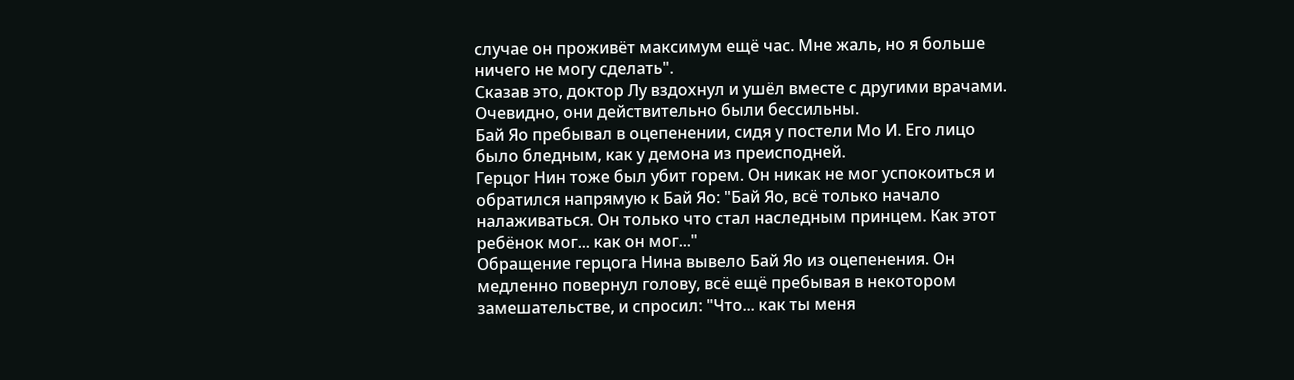случае он проживёт максимум ещё час. Мне жаль, но я больше ничего не могу сделать".
Сказав это, доктор Лу вздохнул и ушёл вместе с другими врачами. Очевидно, они действительно были бессильны.
Бай Яо пребывал в оцепенении, сидя у постели Мо И. Его лицо было бледным, как у демона из преисподней.
Герцог Нин тоже был убит горем. Он никак не мог успокоиться и обратился напрямую к Бай Яо: "Бай Яо, всё только начало налаживаться. Он только что стал наследным принцем. Как этот ребёнок мог... как он мог..."
Обращение герцога Нина вывело Бай Яо из оцепенения. Он медленно повернул голову, всё ещё пребывая в некотором замешательстве, и спросил: "Что... как ты меня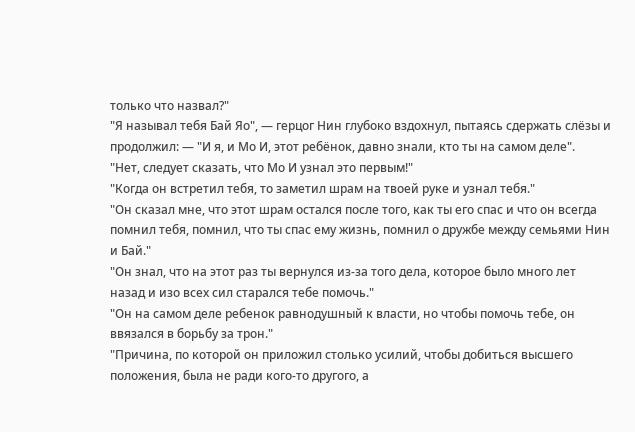только что назвал?"
"Я называл тебя Бай Яо", — герцог Нин глубоко вздохнул, пытаясь сдержать слёзы и продолжил: — "И я, и Мо И, этот ребёнок, давно знали, кто ты на самом деле".
"Нет, следует сказать, что Мо И узнал это первым!"
"Когда он встретил тебя, то заметил шрам на твоей руке и узнал тебя."
"Он сказал мне, что этот шрам остался после того, как ты его спас и что он всегда помнил тебя, помнил, что ты спас ему жизнь, помнил о дружбе между семьями Нин и Бай."
"Он знал, что на этот раз ты вернулся из-за того дела, которое было много лет назад и изо всех сил старался тебе помочь."
"Он на самом деле ребенок равнодушный к власти, но чтобы помочь тебе, он ввязался в борьбу за трон."
"Причина, по которой он приложил столько усилий, чтобы добиться высшего положения, была не ради кого-то другого, а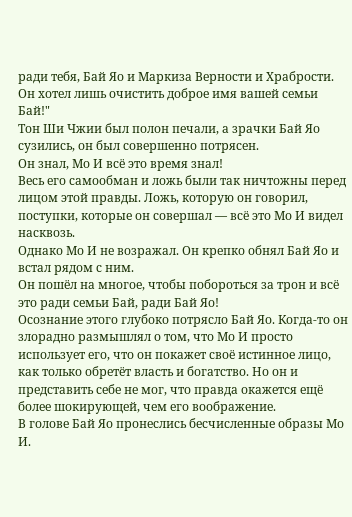ради тебя, Бай Яо и Маркиза Верности и Храбрости. Он хотел лишь очистить доброе имя вашей семьи Бай!"
Тон Ши Чжии был полон печали, а зрачки Бай Яо сузились, он был совершенно потрясен.
Он знал, Мо И всё это время знал!
Весь его самообман и ложь были так ничтожны перед лицом этой правды. Ложь, которую он говорил, поступки, которые он совершал — всё это Мо И видел насквозь.
Однако Мо И не возражал. Он крепко обнял Бай Яо и встал рядом с ним.
Он пошёл на многое, чтобы побороться за трон и всё это ради семьи Бай, ради Бай Яо!
Осознание этого глубоко потрясло Бай Яо. Когда-то он злорадно размышлял о том, что Мо И просто использует его, что он покажет своё истинное лицо, как только обретёт власть и богатство. Но он и представить себе не мог, что правда окажется ещё более шокирующей, чем его воображение.
В голове Бай Яо пронеслись бесчисленные образы Мо И.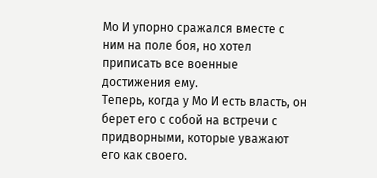Мо И упорно сражался вместе с ним на поле боя, но хотел приписать все военные достижения ему.
Теперь, когда у Мо И есть власть, он берет его с собой на встречи с придворными, которые уважают его как своего.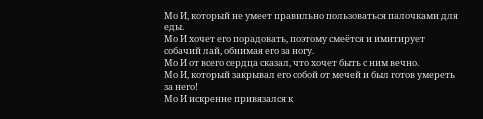Мо И, который не умеет правильно пользоваться палочками для еды.
Мо И хочет его порадовать, поэтому смеётся и имитирует собачий лай, обнимая его за ногу.
Мо И от всего сердца сказал, что хочет быть с ним вечно.
Мо И, который закрывал его собой от мечей и был готов умереть за него!
Мо И искренне привязался к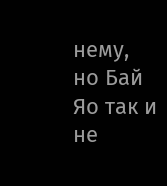нему, но Бай Яо так и не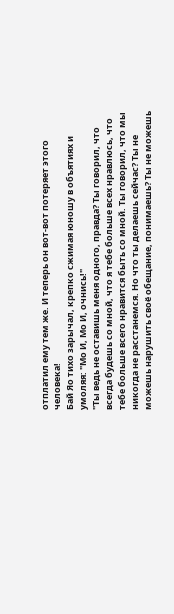отплатил ему тем же. И теперь он вот-вот потеряет этого человека!
Бай Яо тихо зарычал, крепко сжимая юношу в объятиях и умоляя: "Мо И, Мо И, очнись!"
"Ты ведь не оставишь меня одного, правда? Ты говорил, что всегда будешь со мной, что я тебе больше всех нравлюсь, что тебе больше всего нравится быть со мной. Ты говорил, что мы никогда не расстанемся. Но что ты делаешь сейчас? Ты не можешь нарушить своё обещание, понимаешь? Ты не можешь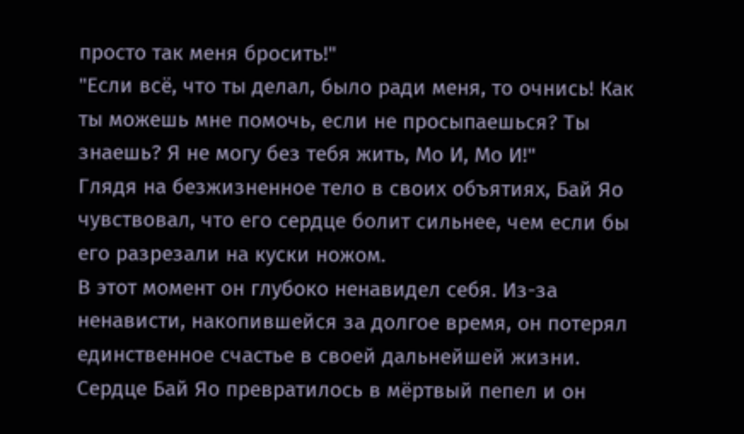просто так меня бросить!"
"Если всё, что ты делал, было ради меня, то очнись! Как ты можешь мне помочь, если не просыпаешься? Ты знаешь? Я не могу без тебя жить, Мо И, Мо И!"
Глядя на безжизненное тело в своих объятиях, Бай Яо чувствовал, что его сердце болит сильнее, чем если бы его разрезали на куски ножом.
В этот момент он глубоко ненавидел себя. Из-за ненависти, накопившейся за долгое время, он потерял единственное счастье в своей дальнейшей жизни.
Сердце Бай Яо превратилось в мёртвый пепел и он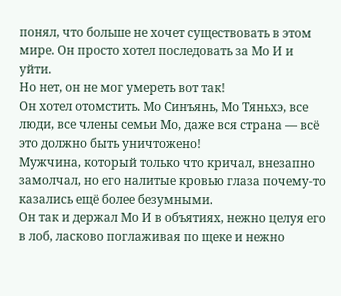понял, что больше не хочет существовать в этом мире. Он просто хотел последовать за Мо И и уйти.
Но нет, он не мог умереть вот так!
Он хотел отомстить. Мо Синъянь, Мо Тяньхэ, все люди, все члены семьи Мо, даже вся страна — всё это должно быть уничтожено!
Мужчина, который только что кричал, внезапно замолчал, но его налитые кровью глаза почему-то казались ещё более безумными.
Он так и держал Мо И в объятиях, нежно целуя его в лоб, ласково поглаживая по щеке и нежно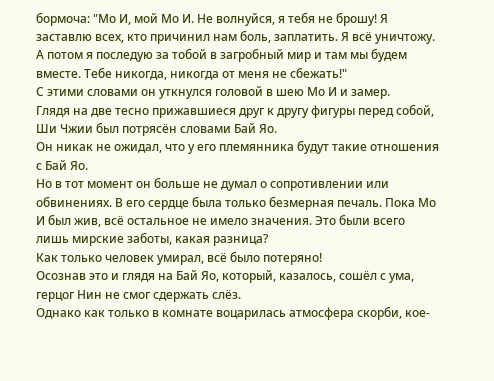бормоча: "Мо И, мой Мо И. Не волнуйся, я тебя не брошу! Я заставлю всех, кто причинил нам боль, заплатить. Я всё уничтожу. А потом я последую за тобой в загробный мир и там мы будем вместе. Тебе никогда, никогда от меня не сбежать!"
С этими словами он уткнулся головой в шею Мо И и замер.
Глядя на две тесно прижавшиеся друг к другу фигуры перед собой, Ши Чжии был потрясён словами Бай Яо.
Он никак не ожидал, что у его племянника будут такие отношения с Бай Яо.
Но в тот момент он больше не думал о сопротивлении или обвинениях. В его сердце была только безмерная печаль. Пока Мо И был жив, всё остальное не имело значения. Это были всего лишь мирские заботы, какая разница?
Как только человек умирал, всё было потеряно!
Осознав это и глядя на Бай Яо, который, казалось, сошёл с ума, герцог Нин не смог сдержать слёз.
Однако как только в комнате воцарилась атмосфера скорби, кое-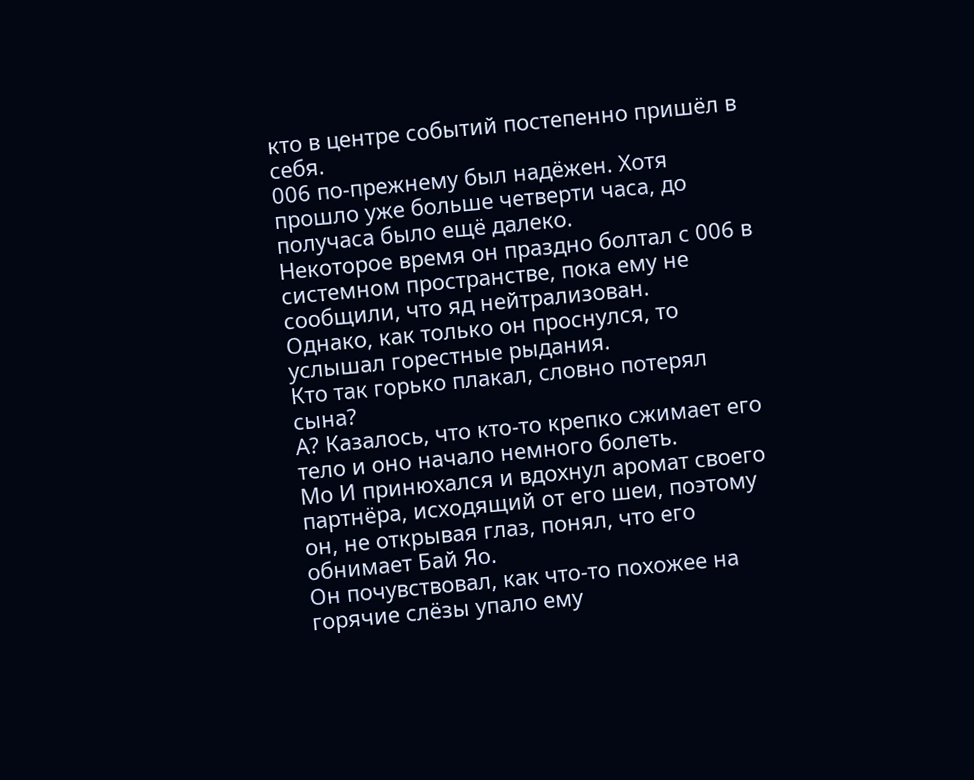кто в центре событий постепенно пришёл в себя.
006 по-прежнему был надёжен. Хотя прошло уже больше четверти часа, до получаса было ещё далеко.
Некоторое время он праздно болтал с 006 в системном пространстве, пока ему не сообщили, что яд нейтрализован.
Однако, как только он проснулся, то услышал горестные рыдания.
Кто так горько плакал, словно потерял сына?
А? Казалось, что кто-то крепко сжимает его тело и оно начало немного болеть.
Мо И принюхался и вдохнул аромат своего партнёра, исходящий от его шеи, поэтому он, не открывая глаз, понял, что его обнимает Бай Яо.
Он почувствовал, как что-то похожее на горячие слёзы упало ему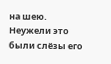на шею. Неужели это были слёзы его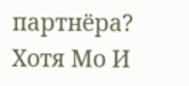партнёра?
Хотя Мо И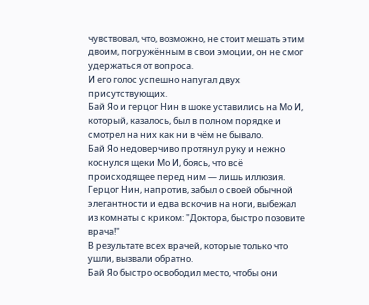чувствовал, что, возможно, не стоит мешать этим двоим, погружённым в свои эмоции, он не смог удержаться от вопроса.
И его голос успешно напугал двух присутствующих.
Бай Яо и герцог Нин в шоке уставились на Мо И, который, казалось, был в полном порядке и смотрел на них как ни в чём не бывало.
Бай Яо недоверчиво протянул руку и нежно коснулся щеки Мо И, боясь, что всё происходящее перед ним — лишь иллюзия.
Герцог Нин, напротив, забыл о своей обычной элегантности и едва вскочив на ноги, выбежал из комнаты с криком: "Доктора, быстро позовите врача!"
В результате всех врачей, которые только что ушли, вызвали обратно.
Бай Яо быстро освободил место, чтобы они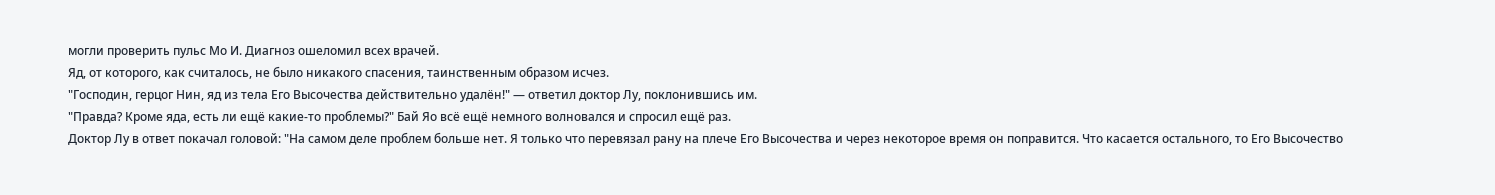могли проверить пульс Мо И. Диагноз ошеломил всех врачей.
Яд, от которого, как считалось, не было никакого спасения, таинственным образом исчез.
"Господин, герцог Нин, яд из тела Его Высочества действительно удалён!" — ответил доктор Лу, поклонившись им.
"Правда? Кроме яда, есть ли ещё какие-то проблемы?" Бай Яо всё ещё немного волновался и спросил ещё раз.
Доктор Лу в ответ покачал головой: "На самом деле проблем больше нет. Я только что перевязал рану на плече Его Высочества и через некоторое время он поправится. Что касается остального, то Его Высочество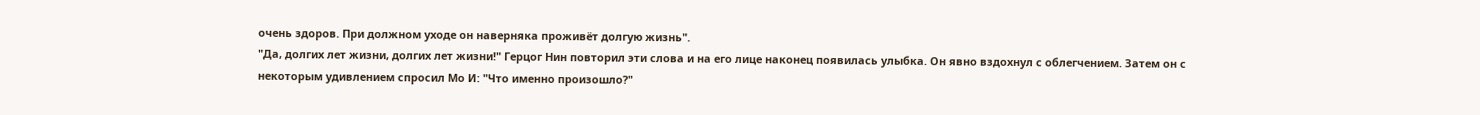очень здоров. При должном уходе он наверняка проживёт долгую жизнь".
"Да, долгих лет жизни, долгих лет жизни!" Герцог Нин повторил эти слова и на его лице наконец появилась улыбка. Он явно вздохнул с облегчением. Затем он с некоторым удивлением спросил Мо И: "Что именно произошло?"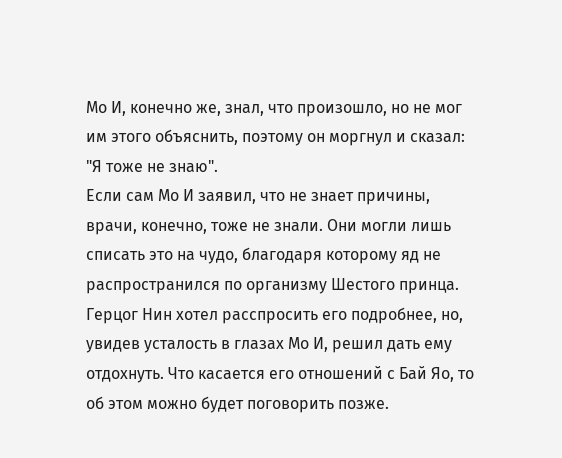Мо И, конечно же, знал, что произошло, но не мог им этого объяснить, поэтому он моргнул и сказал: "Я тоже не знаю".
Если сам Мо И заявил, что не знает причины, врачи, конечно, тоже не знали. Они могли лишь списать это на чудо, благодаря которому яд не распространился по организму Шестого принца.
Герцог Нин хотел расспросить его подробнее, но, увидев усталость в глазах Мо И, решил дать ему отдохнуть. Что касается его отношений с Бай Яо, то об этом можно будет поговорить позже.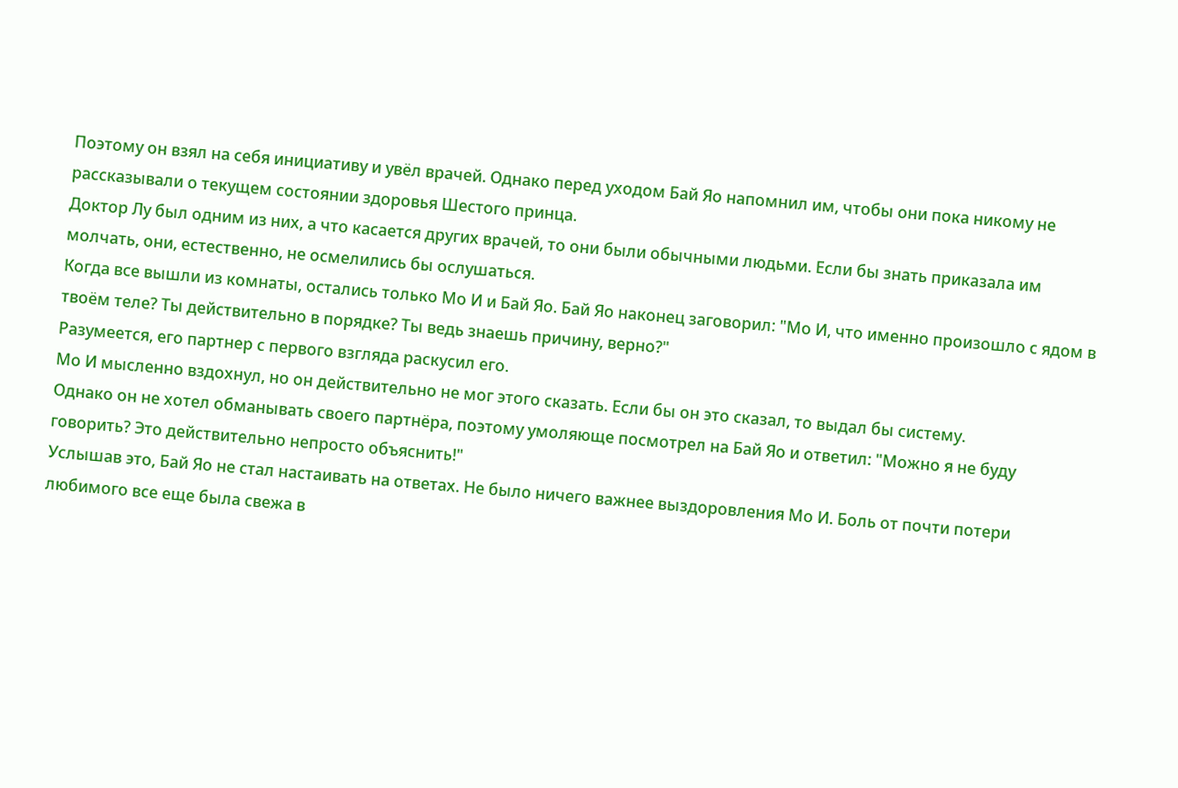Поэтому он взял на себя инициативу и увёл врачей. Однако перед уходом Бай Яо напомнил им, чтобы они пока никому не рассказывали о текущем состоянии здоровья Шестого принца.
Доктор Лу был одним из них, а что касается других врачей, то они были обычными людьми. Если бы знать приказала им молчать, они, естественно, не осмелились бы ослушаться.
Когда все вышли из комнаты, остались только Мо И и Бай Яо. Бай Яо наконец заговорил: "Мо И, что именно произошло с ядом в твоём теле? Ты действительно в порядке? Ты ведь знаешь причину, верно?"
Разумеется, его партнер с первого взгляда раскусил его.
Мо И мысленно вздохнул, но он действительно не мог этого сказать. Если бы он это сказал, то выдал бы систему.
Однако он не хотел обманывать своего партнёра, поэтому умоляюще посмотрел на Бай Яо и ответил: "Можно я не буду говорить? Это действительно непросто объяснить!"
Услышав это, Бай Яо не стал настаивать на ответах. Не было ничего важнее выздоровления Мо И. Боль от почти потери любимого все еще была свежа в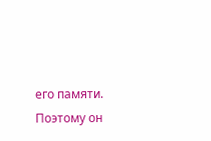его памяти.
Поэтому он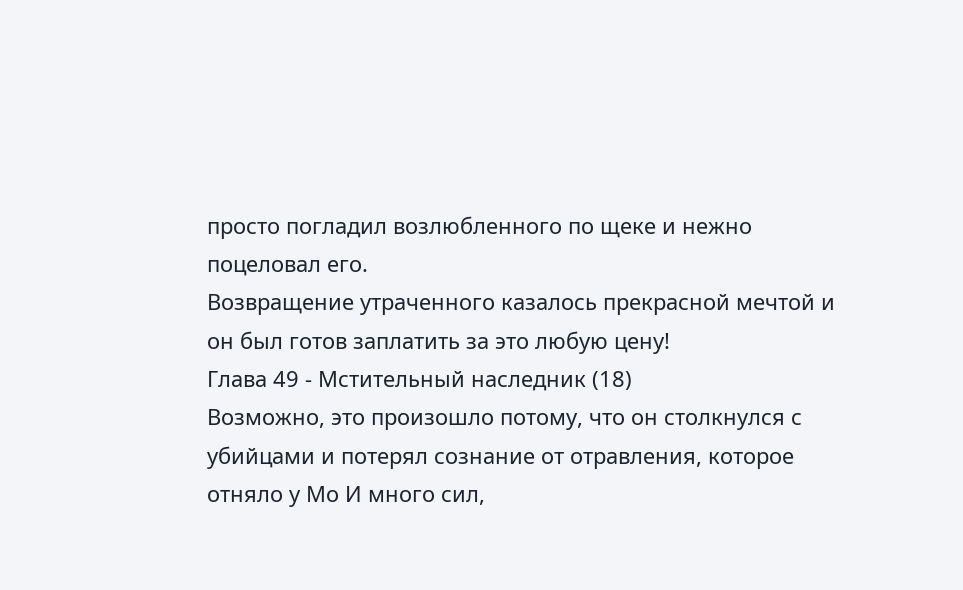просто погладил возлюбленного по щеке и нежно поцеловал его.
Возвращение утраченного казалось прекрасной мечтой и он был готов заплатить за это любую цену!
Глава 49 - Мстительный наследник (18)
Возможно, это произошло потому, что он столкнулся с убийцами и потерял сознание от отравления, которое отняло у Мо И много сил,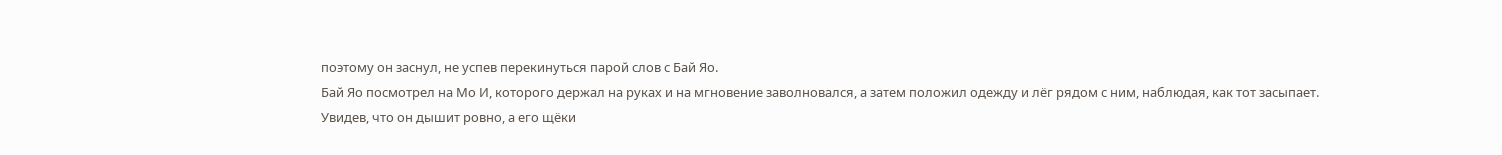поэтому он заснул, не успев перекинуться парой слов с Бай Яо.
Бай Яо посмотрел на Мо И, которого держал на руках и на мгновение заволновался, а затем положил одежду и лёг рядом с ним, наблюдая, как тот засыпает.
Увидев, что он дышит ровно, а его щёки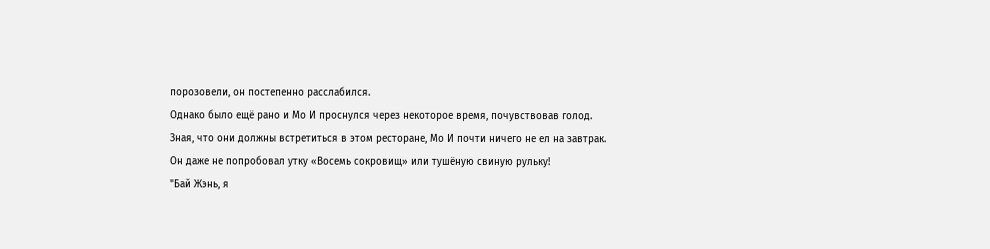порозовели, он постепенно расслабился.
Однако было ещё рано и Мо И проснулся через некоторое время, почувствовав голод.
Зная, что они должны встретиться в этом ресторане, Мо И почти ничего не ел на завтрак. Он даже не попробовал утку «Восемь сокровищ» или тушёную свиную рульку!
"Бай Жэнь, я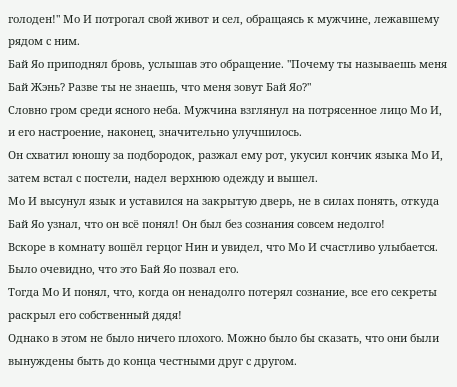голоден!" Мо И потрогал свой живот и сел, обращаясь к мужчине, лежавшему рядом с ним.
Бай Яо приподнял бровь, услышав это обращение. "Почему ты называешь меня Бай Жэнь? Разве ты не знаешь, что меня зовут Бай Яо?"
Словно гром среди ясного неба. Мужчина взглянул на потрясенное лицо Мо И, и его настроение, наконец, значительно улучшилось.
Он схватил юношу за подбородок, разжал ему рот, укусил кончик языка Мо И, затем встал с постели, надел верхнюю одежду и вышел.
Мо И высунул язык и уставился на закрытую дверь, не в силах понять, откуда Бай Яо узнал, что он всё понял! Он был без сознания совсем недолго!
Вскоре в комнату вошёл герцог Нин и увидел, что Мо И счастливо улыбается. Было очевидно, что это Бай Яо позвал его.
Тогда Мо И понял, что, когда он ненадолго потерял сознание, все его секреты раскрыл его собственный дядя!
Однако в этом не было ничего плохого. Можно было бы сказать, что они были вынуждены быть до конца честными друг с другом.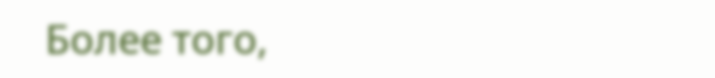Более того,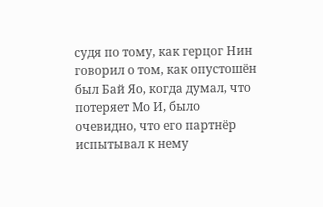судя по тому, как герцог Нин говорил о том, как опустошён был Бай Яо, когда думал, что потеряет Мо И, было очевидно, что его партнёр испытывал к нему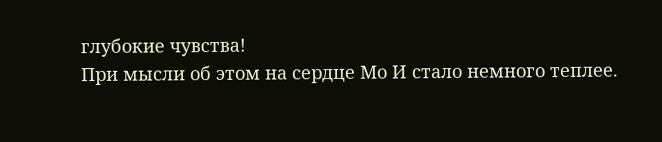глубокие чувства!
При мысли об этом на сердце Мо И стало немного теплее.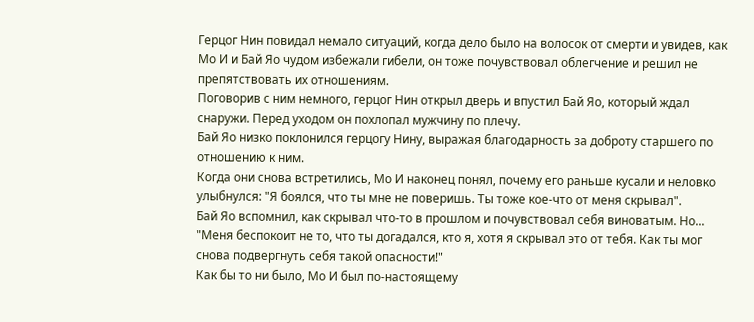Герцог Нин повидал немало ситуаций, когда дело было на волосок от смерти и увидев, как Мо И и Бай Яо чудом избежали гибели, он тоже почувствовал облегчение и решил не препятствовать их отношениям.
Поговорив с ним немного, герцог Нин открыл дверь и впустил Бай Яо, который ждал снаружи. Перед уходом он похлопал мужчину по плечу.
Бай Яо низко поклонился герцогу Нину, выражая благодарность за доброту старшего по отношению к ним.
Когда они снова встретились, Мо И наконец понял, почему его раньше кусали и неловко улыбнулся: "Я боялся, что ты мне не поверишь. Ты тоже кое-что от меня скрывал".
Бай Яо вспомнил, как скрывал что-то в прошлом и почувствовал себя виноватым. Но...
"Меня беспокоит не то, что ты догадался, кто я, хотя я скрывал это от тебя. Как ты мог снова подвергнуть себя такой опасности!"
Как бы то ни было, Мо И был по-настоящему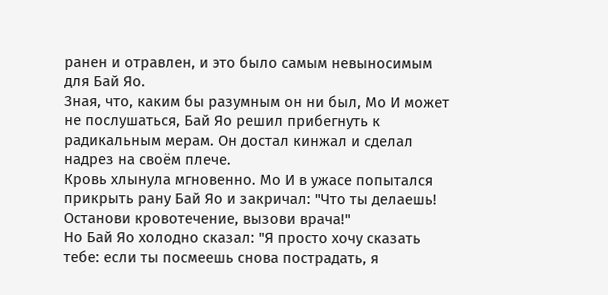ранен и отравлен, и это было самым невыносимым для Бай Яо.
Зная, что, каким бы разумным он ни был, Мо И может не послушаться, Бай Яо решил прибегнуть к радикальным мерам. Он достал кинжал и сделал надрез на своём плече.
Кровь хлынула мгновенно. Мо И в ужасе попытался прикрыть рану Бай Яо и закричал: "Что ты делаешь! Останови кровотечение, вызови врача!"
Но Бай Яо холодно сказал: "Я просто хочу сказать тебе: если ты посмеешь снова пострадать, я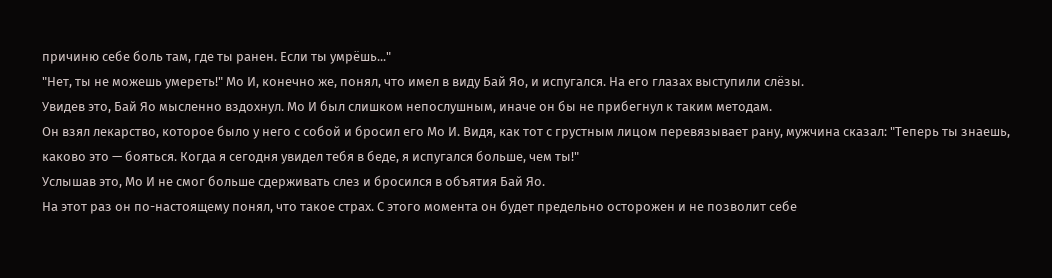причиню себе боль там, где ты ранен. Если ты умрёшь..."
"Нет, ты не можешь умереть!" Мо И, конечно же, понял, что имел в виду Бай Яо, и испугался. На его глазах выступили слёзы.
Увидев это, Бай Яо мысленно вздохнул. Мо И был слишком непослушным, иначе он бы не прибегнул к таким методам.
Он взял лекарство, которое было у него с собой и бросил его Мо И. Видя, как тот с грустным лицом перевязывает рану, мужчина сказал: "Теперь ты знаешь, каково это — бояться. Когда я сегодня увидел тебя в беде, я испугался больше, чем ты!"
Услышав это, Мо И не смог больше сдерживать слез и бросился в объятия Бай Яо.
На этот раз он по-настоящему понял, что такое страх. С этого момента он будет предельно осторожен и не позволит себе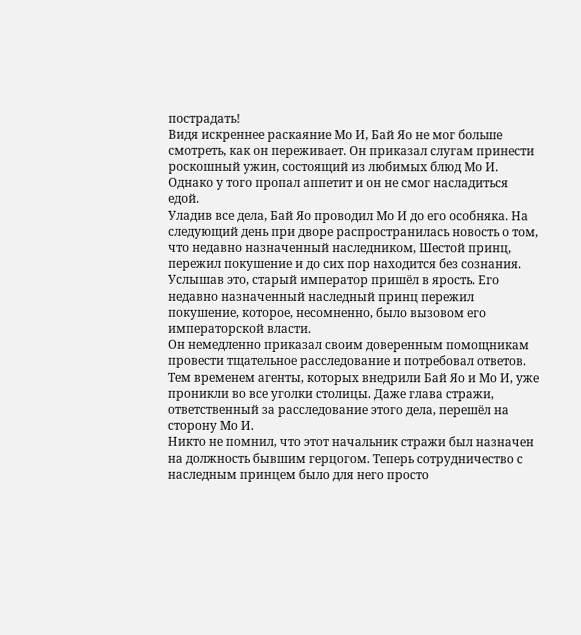пострадать!
Видя искреннее раскаяние Мо И, Бай Яо не мог больше смотреть, как он переживает. Он приказал слугам принести роскошный ужин, состоящий из любимых блюд Мо И. Однако у того пропал аппетит и он не смог насладиться едой.
Уладив все дела, Бай Яо проводил Мо И до его особняка. На следующий день при дворе распространилась новость о том, что недавно назначенный наследником, Шестой принц, пережил покушение и до сих пор находится без сознания.
Услышав это, старый император пришёл в ярость. Его недавно назначенный наследный принц пережил покушение, которое, несомненно, было вызовом его императорской власти.
Он немедленно приказал своим доверенным помощникам провести тщательное расследование и потребовал ответов.
Тем временем агенты, которых внедрили Бай Яо и Мо И, уже проникли во все уголки столицы. Даже глава стражи, ответственный за расследование этого дела, перешёл на сторону Мо И.
Никто не помнил, что этот начальник стражи был назначен на должность бывшим герцогом. Теперь сотрудничество с наследным принцем было для него просто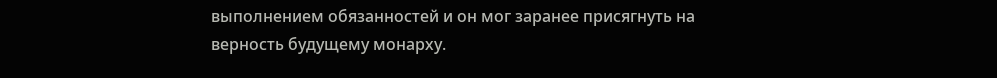выполнением обязанностей и он мог заранее присягнуть на верность будущему монарху.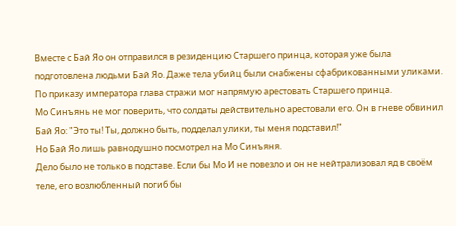Вместе с Бай Яо он отправился в резиденцию Старшего принца, которая уже была подготовлена людьми Бай Яо. Даже тела убийц были снабжены сфабрикованными уликами.
По приказу императора глава стражи мог напрямую арестовать Старшего принца.
Мо Синъянь не мог поверить, что солдаты действительно арестовали его. Он в гневе обвинил Бай Яо: "Это ты! Ты, должно быть, подделал улики, ты меня подставил!"
Но Бай Яо лишь равнодушно посмотрел на Мо Синъяня.
Дело было не только в подставе. Если бы Мо И не повезло и он не нейтрализовал яд в своём теле, его возлюбленный погиб бы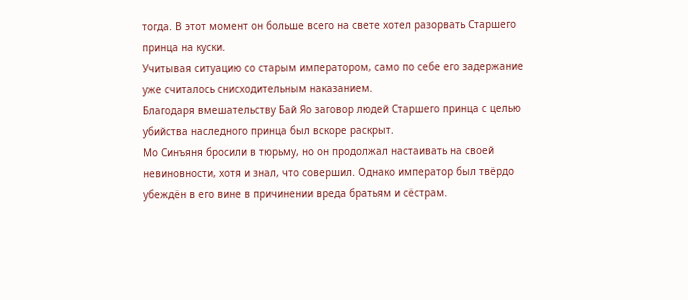тогда. В этот момент он больше всего на свете хотел разорвать Старшего принца на куски.
Учитывая ситуацию со старым императором, само по себе его задержание уже считалось снисходительным наказанием.
Благодаря вмешательству Бай Яо заговор людей Старшего принца с целью убийства наследного принца был вскоре раскрыт.
Мо Синъяня бросили в тюрьму, но он продолжал настаивать на своей невиновности, хотя и знал, что совершил. Однако император был твёрдо убеждён в его вине в причинении вреда братьям и сёстрам.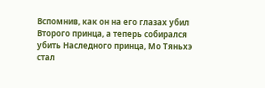Вспомнив, как он на его глазах убил Второго принца, а теперь собирался убить Наследного принца, Мо Тяньхэ стал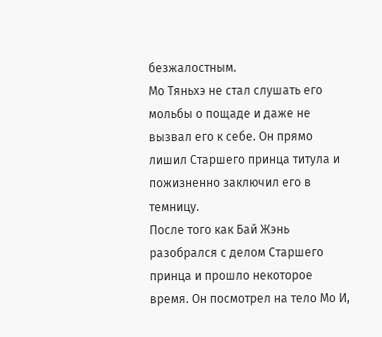безжалостным.
Мо Тяньхэ не стал слушать его мольбы о пощаде и даже не вызвал его к себе. Он прямо лишил Старшего принца титула и пожизненно заключил его в темницу.
После того как Бай Жэнь разобрался с делом Старшего принца и прошло некоторое время. Он посмотрел на тело Мо И,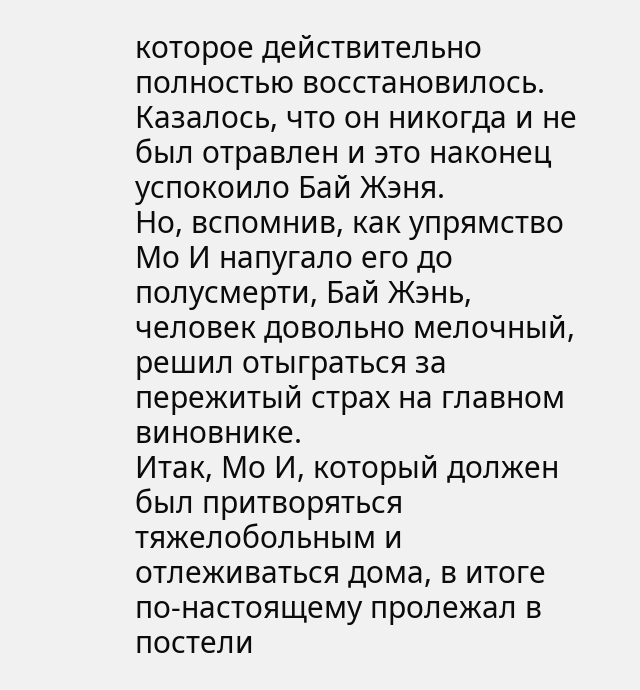которое действительно полностью восстановилось. Казалось, что он никогда и не был отравлен и это наконец успокоило Бай Жэня.
Но, вспомнив, как упрямство Мо И напугало его до полусмерти, Бай Жэнь, человек довольно мелочный, решил отыграться за пережитый страх на главном виновнике.
Итак, Мо И, который должен был притворяться тяжелобольным и отлеживаться дома, в итоге по-настоящему пролежал в постели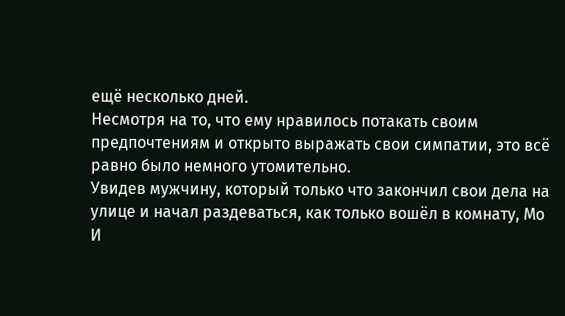ещё несколько дней.
Несмотря на то, что ему нравилось потакать своим предпочтениям и открыто выражать свои симпатии, это всё равно было немного утомительно.
Увидев мужчину, который только что закончил свои дела на улице и начал раздеваться, как только вошёл в комнату, Мо И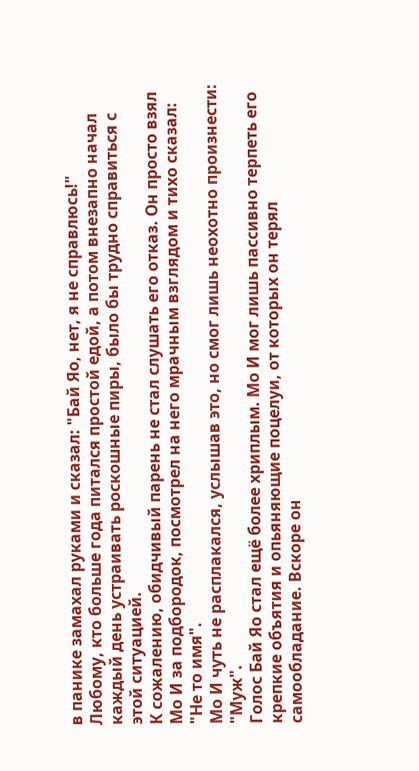в панике замахал руками и сказал: "Бай Яо, нет, я не справлюсь!"
Любому, кто больше года питался простой едой, а потом внезапно начал каждый день устраивать роскошные пиры, было бы трудно справиться с этой ситуацией.
К сожалению, обидчивый парень не стал слушать его отказ. Он просто взял Мо И за подбородок, посмотрел на него мрачным взглядом и тихо сказал: "Не то имя".
Мо И чуть не расплакался, услышав это, но смог лишь неохотно произнести: "Муж".
Голос Бай Яо стал ещё более хриплым. Мо И мог лишь пассивно терпеть его крепкие объятия и опьяняющие поцелуи, от которых он терял самообладание. Вскоре он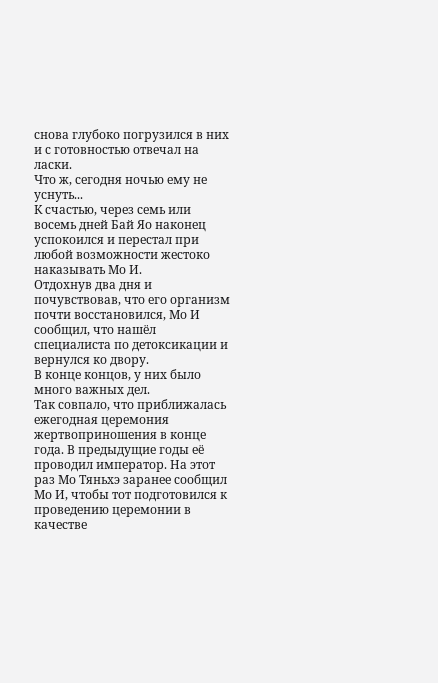снова глубоко погрузился в них и с готовностью отвечал на ласки.
Что ж, сегодня ночью ему не уснуть...
К счастью, через семь или восемь дней Бай Яо наконец успокоился и перестал при любой возможности жестоко наказывать Мо И.
Отдохнув два дня и почувствовав, что его организм почти восстановился, Мо И сообщил, что нашёл специалиста по детоксикации и вернулся ко двору.
В конце концов, у них было много важных дел.
Так совпало, что приближалась ежегодная церемония жертвоприношения в конце года. В предыдущие годы её проводил император. На этот раз Мо Тяньхэ заранее сообщил Мо И, чтобы тот подготовился к проведению церемонии в качестве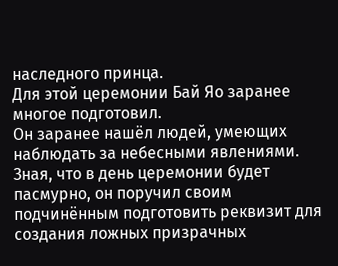наследного принца.
Для этой церемонии Бай Яо заранее многое подготовил.
Он заранее нашёл людей, умеющих наблюдать за небесными явлениями. Зная, что в день церемонии будет пасмурно, он поручил своим подчинённым подготовить реквизит для создания ложных призрачных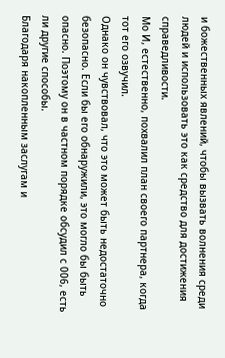и божественных явлений, чтобы вызвать волнения среди людей и использовать это как средство для достижения справедливости.
Мо И, естественно, похвалил план своего партнера, когда тот его озвучил.
Однако он чувствовал, что это может быть недостаточно безопасно. Если бы его обнаружили, это могло бы быть опасно. Поэтому он в частном порядке обсудил с 006, есть ли другие способы.
Благодаря накопленным заслугам и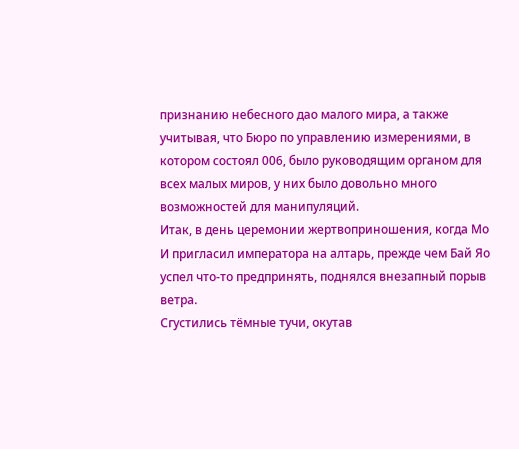признанию небесного дао малого мира, а также учитывая, что Бюро по управлению измерениями, в котором состоял 006, было руководящим органом для всех малых миров, у них было довольно много возможностей для манипуляций.
Итак, в день церемонии жертвоприношения, когда Мо И пригласил императора на алтарь, прежде чем Бай Яо успел что-то предпринять, поднялся внезапный порыв ветра.
Сгустились тёмные тучи, окутав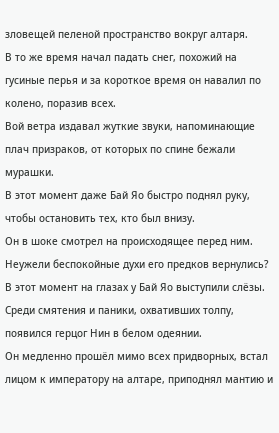зловещей пеленой пространство вокруг алтаря.
В то же время начал падать снег, похожий на гусиные перья и за короткое время он навалил по колено, поразив всех.
Вой ветра издавал жуткие звуки, напоминающие плач призраков, от которых по спине бежали мурашки.
В этот момент даже Бай Яо быстро поднял руку, чтобы остановить тех, кто был внизу.
Он в шоке смотрел на происходящее перед ним. Неужели беспокойные духи его предков вернулись?
В этот момент на глазах у Бай Яо выступили слёзы.
Среди смятения и паники, охвативших толпу, появился герцог Нин в белом одеянии.
Он медленно прошёл мимо всех придворных, встал лицом к императору на алтаре, приподнял мантию и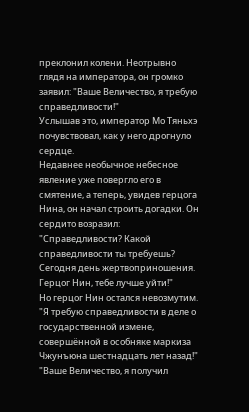преклонил колени. Неотрывно глядя на императора, он громко заявил: "Ваше Величество, я требую справедливости!"
Услышав это, император Мо Тяньхэ почувствовал, как у него дрогнуло сердце.
Недавнее необычное небесное явление уже повергло его в смятение, а теперь, увидев герцога Нина, он начал строить догадки. Он сердито возразил: "Справедливости? Какой справедливости ты требуешь? Сегодня день жертвоприношения. Герцог Нин, тебе лучше уйти!"
Но герцог Нин остался невозмутим. "Я требую справедливости в деле о государственной измене, совершённой в особняке маркиза Чжунъюна шестнадцать лет назад!"
"Ваше Величество, я получил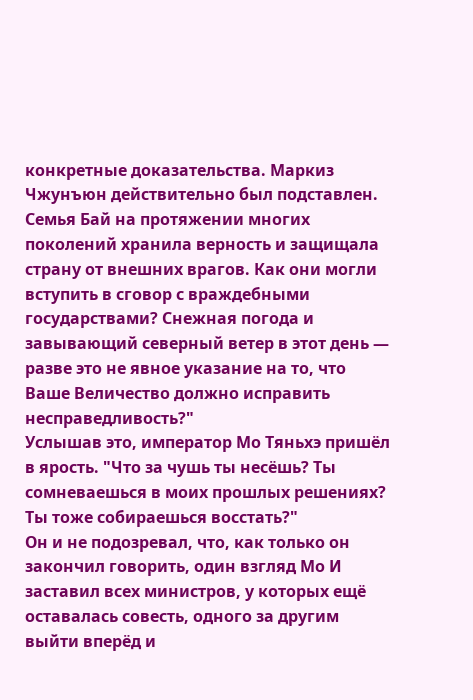конкретные доказательства. Маркиз Чжунъюн действительно был подставлен. Семья Бай на протяжении многих поколений хранила верность и защищала страну от внешних врагов. Как они могли вступить в сговор с враждебными государствами? Снежная погода и завывающий северный ветер в этот день — разве это не явное указание на то, что Ваше Величество должно исправить несправедливость?"
Услышав это, император Мо Тяньхэ пришёл в ярость. "Что за чушь ты несёшь? Ты сомневаешься в моих прошлых решениях? Ты тоже собираешься восстать?"
Он и не подозревал, что, как только он закончил говорить, один взгляд Мо И заставил всех министров, у которых ещё оставалась совесть, одного за другим выйти вперёд и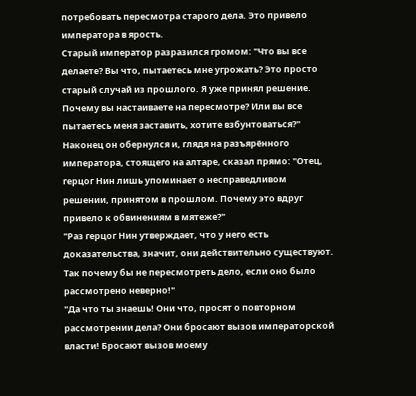потребовать пересмотра старого дела. Это привело императора в ярость.
Старый император разразился громом: "Что вы все делаете? Вы что, пытаетесь мне угрожать? Это просто старый случай из прошлого. Я уже принял решение. Почему вы настаиваете на пересмотре? Или вы все пытаетесь меня заставить, хотите взбунтоваться?"
Наконец он обернулся и, глядя на разъярённого императора, стоящего на алтаре, сказал прямо: "Отец, герцог Нин лишь упоминает о несправедливом решении, принятом в прошлом. Почему это вдруг привело к обвинениям в мятеже?"
"Раз герцог Нин утверждает, что у него есть доказательства, значит, они действительно существуют. Так почему бы не пересмотреть дело, если оно было рассмотрено неверно!"
"Да что ты знаешь! Они что, просят о повторном рассмотрении дела? Они бросают вызов императорской власти! Бросают вызов моему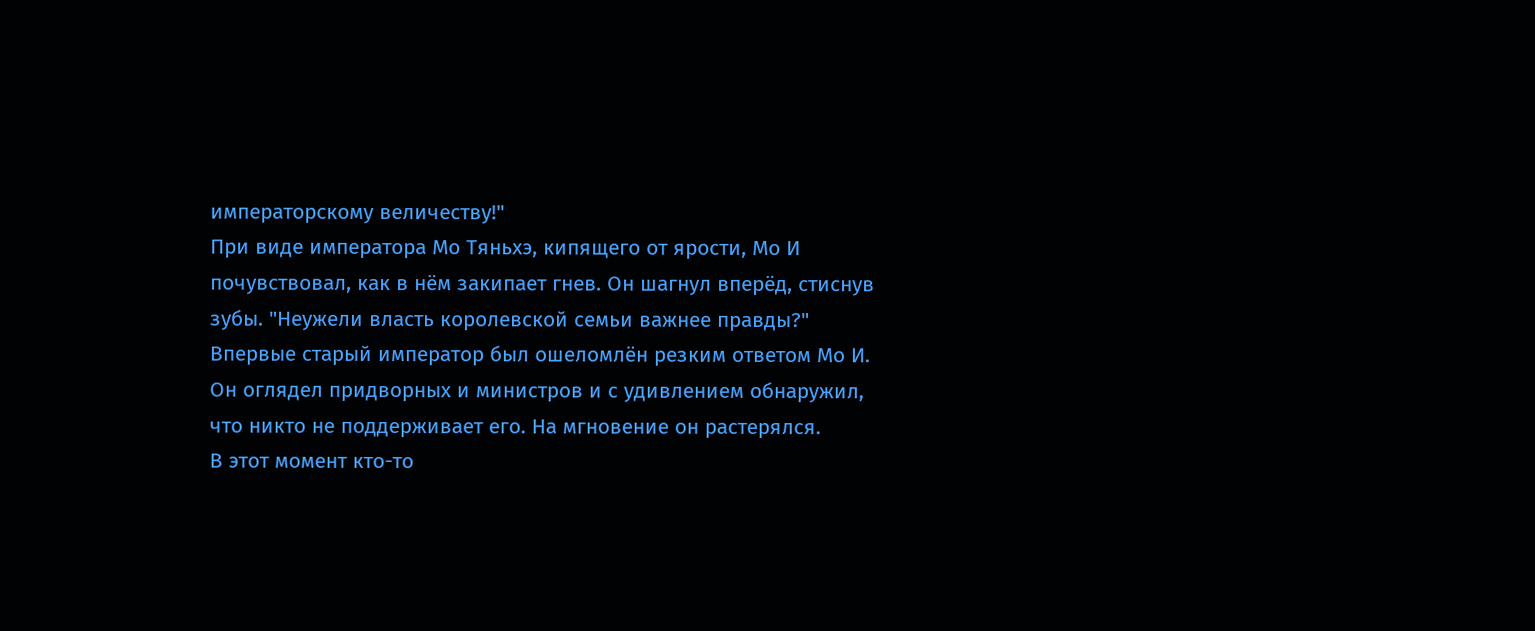императорскому величеству!"
При виде императора Мо Тяньхэ, кипящего от ярости, Мо И почувствовал, как в нём закипает гнев. Он шагнул вперёд, стиснув зубы. "Неужели власть королевской семьи важнее правды?"
Впервые старый император был ошеломлён резким ответом Мо И. Он оглядел придворных и министров и с удивлением обнаружил, что никто не поддерживает его. На мгновение он растерялся.
В этот момент кто-то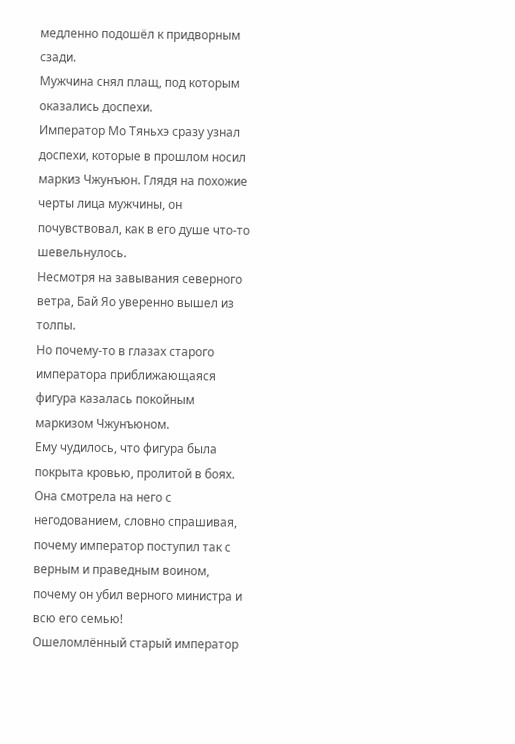медленно подошёл к придворным сзади.
Мужчина снял плащ, под которым оказались доспехи.
Император Мо Тяньхэ сразу узнал доспехи, которые в прошлом носил маркиз Чжунъюн. Глядя на похожие черты лица мужчины, он почувствовал, как в его душе что-то шевельнулось.
Несмотря на завывания северного ветра, Бай Яо уверенно вышел из толпы.
Но почему-то в глазах старого императора приближающаяся фигура казалась покойным маркизом Чжунъюном.
Ему чудилось, что фигура была покрыта кровью, пролитой в боях. Она смотрела на него с негодованием, словно спрашивая, почему император поступил так с верным и праведным воином, почему он убил верного министра и всю его семью!
Ошеломлённый старый император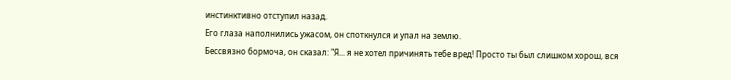инстинктивно отступил назад.
Его глаза наполнились ужасом, он споткнулся и упал на землю.
Бессвязно бормоча, он сказал: "Я... я не хотел причинять тебе вред! Просто ты был слишком хорош, вся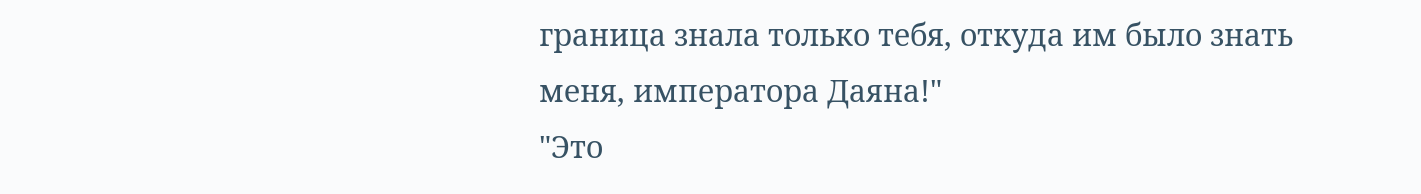граница знала только тебя, откуда им было знать меня, императора Даяна!"
"Это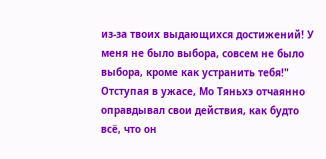из-за твоих выдающихся достижений! У меня не было выбора, совсем не было выбора, кроме как устранить тебя!"
Отступая в ужасе, Мо Тяньхэ отчаянно оправдывал свои действия, как будто всё, что он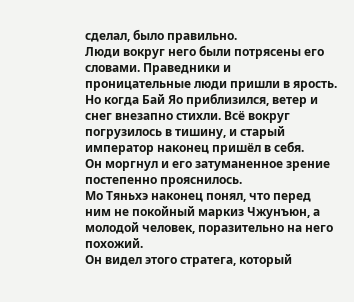сделал, было правильно.
Люди вокруг него были потрясены его словами. Праведники и проницательные люди пришли в ярость.
Но когда Бай Яо приблизился, ветер и снег внезапно стихли. Всё вокруг погрузилось в тишину, и старый император наконец пришёл в себя.
Он моргнул и его затуманенное зрение постепенно прояснилось.
Мо Тяньхэ наконец понял, что перед ним не покойный маркиз Чжунъюн, а молодой человек, поразительно на него похожий.
Он видел этого стратега, который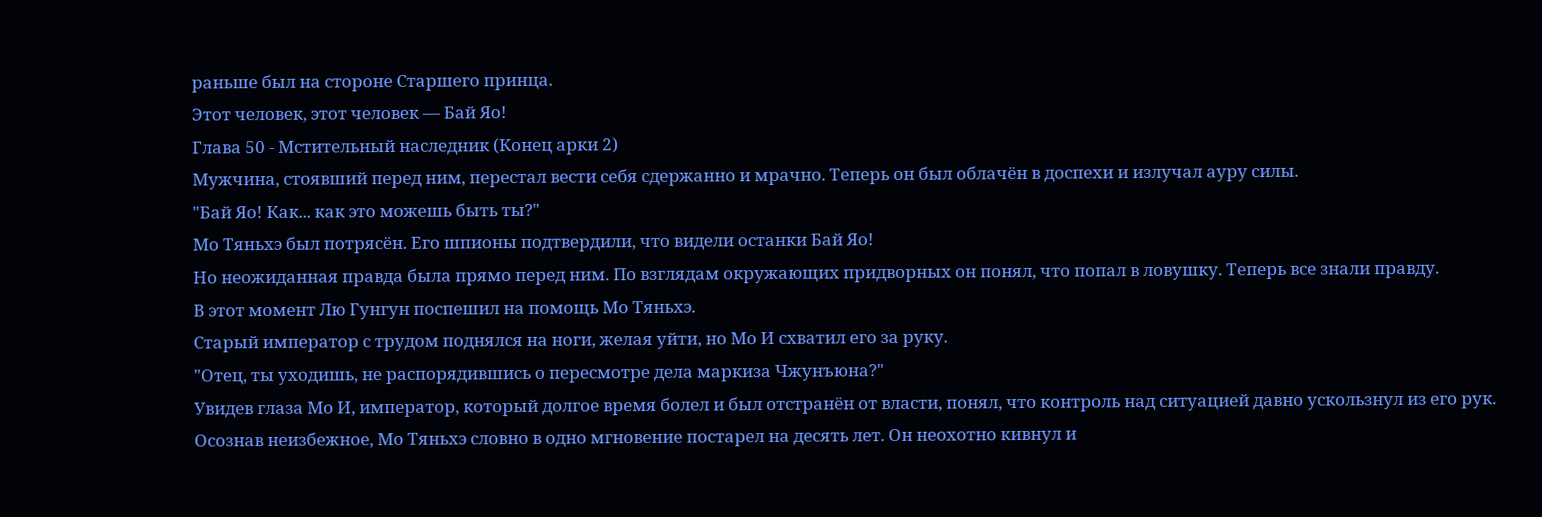раньше был на стороне Старшего принца.
Этот человек, этот человек — Бай Яо!
Глава 50 - Мстительный наследник (Конец арки 2)
Мужчина, стоявший перед ним, перестал вести себя сдержанно и мрачно. Теперь он был облачён в доспехи и излучал ауру силы.
"Бай Яо! Как... как это можешь быть ты?"
Мо Тяньхэ был потрясён. Его шпионы подтвердили, что видели останки Бай Яо!
Но неожиданная правда была прямо перед ним. По взглядам окружающих придворных он понял, что попал в ловушку. Теперь все знали правду.
В этот момент Лю Гунгун поспешил на помощь Мо Тяньхэ.
Старый император с трудом поднялся на ноги, желая уйти, но Мо И схватил его за руку.
"Отец, ты уходишь, не распорядившись о пересмотре дела маркиза Чжунъюна?"
Увидев глаза Мо И, император, который долгое время болел и был отстранён от власти, понял, что контроль над ситуацией давно ускользнул из его рук.
Осознав неизбежное, Мо Тяньхэ словно в одно мгновение постарел на десять лет. Он неохотно кивнул и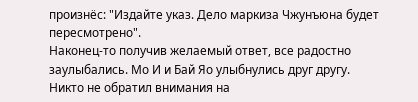произнёс: "Издайте указ. Дело маркиза Чжунъюна будет пересмотрено".
Наконец-то получив желаемый ответ, все радостно заулыбались. Мо И и Бай Яо улыбнулись друг другу.
Никто не обратил внимания на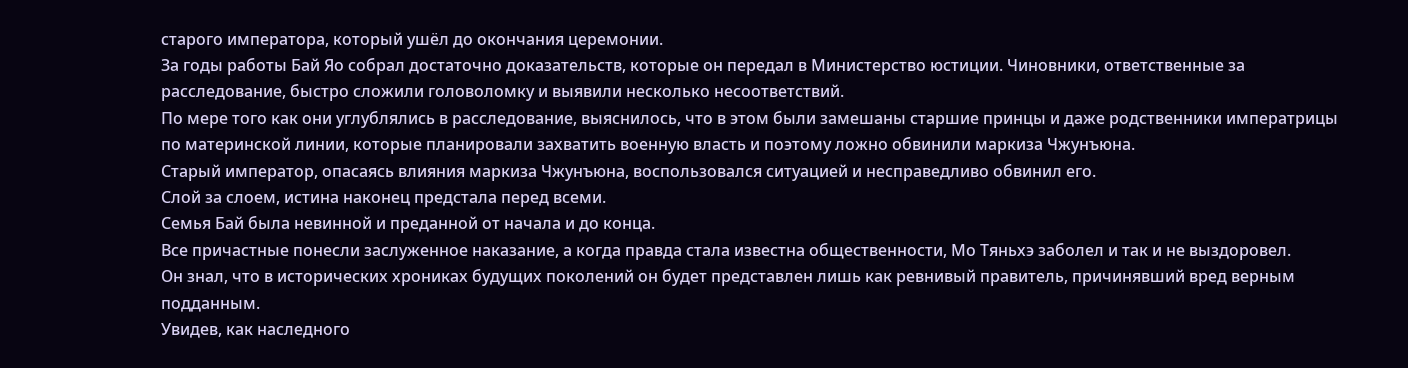старого императора, который ушёл до окончания церемонии.
За годы работы Бай Яо собрал достаточно доказательств, которые он передал в Министерство юстиции. Чиновники, ответственные за расследование, быстро сложили головоломку и выявили несколько несоответствий.
По мере того как они углублялись в расследование, выяснилось, что в этом были замешаны старшие принцы и даже родственники императрицы по материнской линии, которые планировали захватить военную власть и поэтому ложно обвинили маркиза Чжунъюна.
Старый император, опасаясь влияния маркиза Чжунъюна, воспользовался ситуацией и несправедливо обвинил его.
Слой за слоем, истина наконец предстала перед всеми.
Семья Бай была невинной и преданной от начала и до конца.
Все причастные понесли заслуженное наказание, а когда правда стала известна общественности, Мо Тяньхэ заболел и так и не выздоровел.
Он знал, что в исторических хрониках будущих поколений он будет представлен лишь как ревнивый правитель, причинявший вред верным подданным.
Увидев, как наследного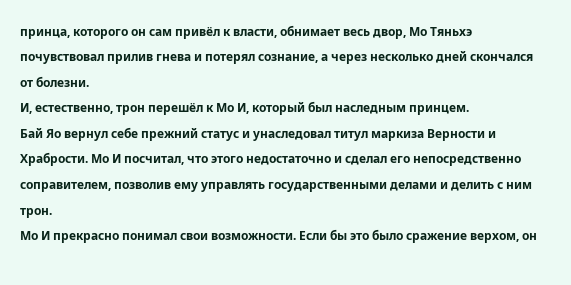принца, которого он сам привёл к власти, обнимает весь двор, Мо Тяньхэ почувствовал прилив гнева и потерял сознание, а через несколько дней скончался от болезни.
И, естественно, трон перешёл к Мо И, который был наследным принцем.
Бай Яо вернул себе прежний статус и унаследовал титул маркиза Верности и Храбрости. Мо И посчитал, что этого недостаточно и сделал его непосредственно соправителем, позволив ему управлять государственными делами и делить с ним трон.
Мо И прекрасно понимал свои возможности. Если бы это было сражение верхом, он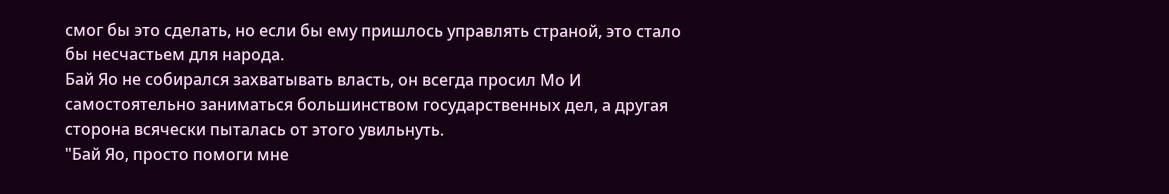смог бы это сделать, но если бы ему пришлось управлять страной, это стало бы несчастьем для народа.
Бай Яо не собирался захватывать власть, он всегда просил Мо И самостоятельно заниматься большинством государственных дел, а другая сторона всячески пыталась от этого увильнуть.
"Бай Яо, просто помоги мне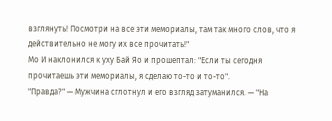взглянуть! Посмотри на все эти мемориалы, там так много слов, что я действительно не могу их все прочитать!"
Мо И наклонился к уху Бай Яо и прошептал: "Если ты сегодня прочитаешь эти мемориалы, я сделаю то-то и то-то".
"Правда?" — Мужчина сглотнул и его взгляд затуманился. — "На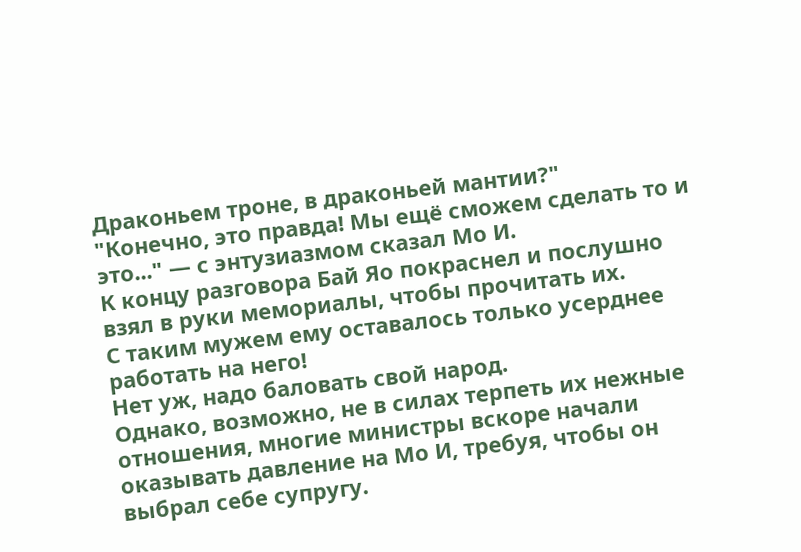Драконьем троне, в драконьей мантии?"
"Конечно, это правда! Мы ещё сможем сделать то и это..." — с энтузиазмом сказал Мо И.
К концу разговора Бай Яо покраснел и послушно взял в руки мемориалы, чтобы прочитать их.
С таким мужем ему оставалось только усерднее работать на него!
Нет уж, надо баловать свой народ.
Однако, возможно, не в силах терпеть их нежные отношения, многие министры вскоре начали оказывать давление на Мо И, требуя, чтобы он выбрал себе супругу.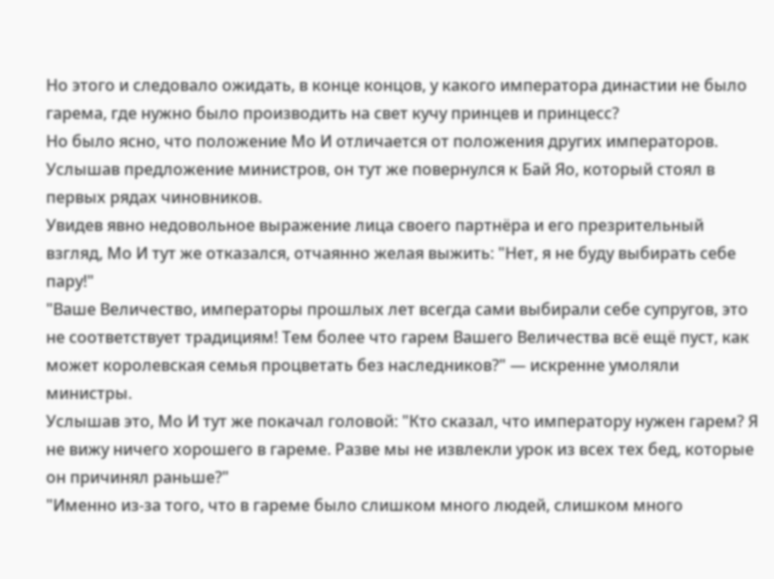Но этого и следовало ожидать, в конце концов, у какого императора династии не было гарема, где нужно было производить на свет кучу принцев и принцесс?
Но было ясно, что положение Мо И отличается от положения других императоров.
Услышав предложение министров, он тут же повернулся к Бай Яо, который стоял в первых рядах чиновников.
Увидев явно недовольное выражение лица своего партнёра и его презрительный взгляд, Мо И тут же отказался, отчаянно желая выжить: "Нет, я не буду выбирать себе пару!"
"Ваше Величество, императоры прошлых лет всегда сами выбирали себе супругов, это не соответствует традициям! Тем более что гарем Вашего Величества всё ещё пуст, как может королевская семья процветать без наследников?" — искренне умоляли министры.
Услышав это, Мо И тут же покачал головой: "Кто сказал, что императору нужен гарем? Я не вижу ничего хорошего в гареме. Разве мы не извлекли урок из всех тех бед, которые он причинял раньше?"
"Именно из-за того, что в гареме было слишком много людей, слишком много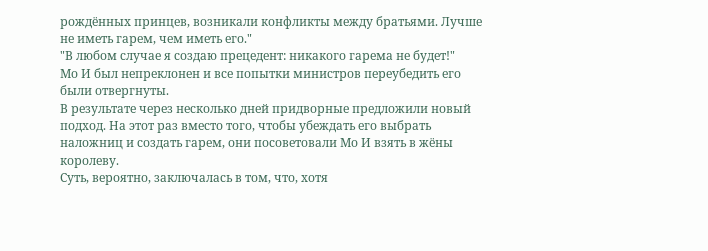рождённых принцев, возникали конфликты между братьями. Лучше не иметь гарем, чем иметь его."
"В любом случае я создаю прецедент: никакого гарема не будет!"
Мо И был непреклонен и все попытки министров переубедить его были отвергнуты.
В результате через несколько дней придворные предложили новый подход. На этот раз вместо того, чтобы убеждать его выбрать наложниц и создать гарем, они посоветовали Мо И взять в жёны королеву.
Суть, вероятно, заключалась в том, что, хотя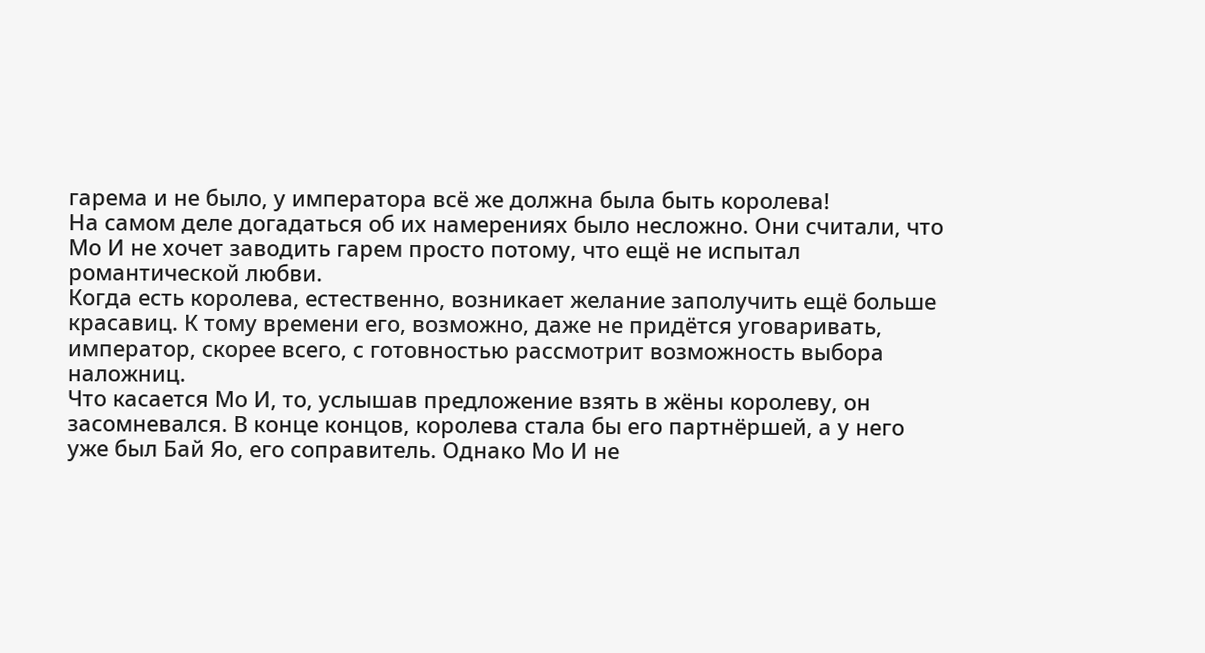гарема и не было, у императора всё же должна была быть королева!
На самом деле догадаться об их намерениях было несложно. Они считали, что Мо И не хочет заводить гарем просто потому, что ещё не испытал романтической любви.
Когда есть королева, естественно, возникает желание заполучить ещё больше красавиц. К тому времени его, возможно, даже не придётся уговаривать, император, скорее всего, с готовностью рассмотрит возможность выбора наложниц.
Что касается Мо И, то, услышав предложение взять в жёны королеву, он засомневался. В конце концов, королева стала бы его партнёршей, а у него уже был Бай Яо, его соправитель. Однако Мо И не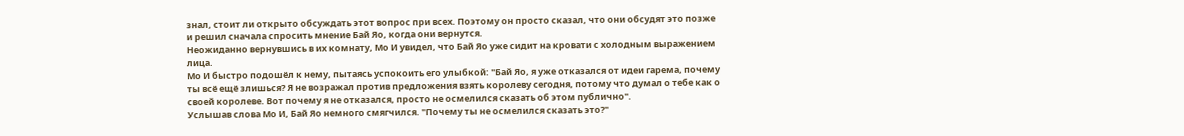знал, стоит ли открыто обсуждать этот вопрос при всех. Поэтому он просто сказал, что они обсудят это позже и решил сначала спросить мнение Бай Яо, когда они вернутся.
Неожиданно вернувшись в их комнату, Мо И увидел, что Бай Яо уже сидит на кровати с холодным выражением лица.
Мо И быстро подошёл к нему, пытаясь успокоить его улыбкой: "Бай Яо, я уже отказался от идеи гарема, почему ты всё ещё злишься? Я не возражал против предложения взять королеву сегодня, потому что думал о тебе как о своей королеве. Вот почему я не отказался, просто не осмелился сказать об этом публично".
Услышав слова Мо И, Бай Яо немного смягчился. "Почему ты не осмелился сказать это?"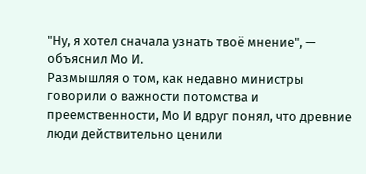"Ну, я хотел сначала узнать твоё мнение", — объяснил Мо И.
Размышляя о том, как недавно министры говорили о важности потомства и преемственности, Мо И вдруг понял, что древние люди действительно ценили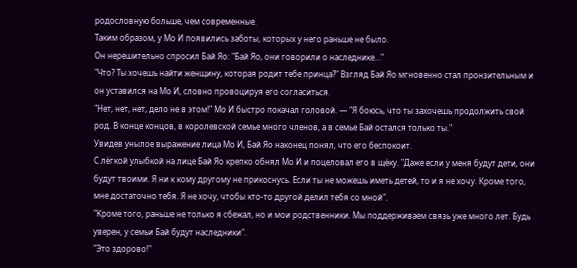родословную больше, чем современные.
Таким образом, у Мо И появились заботы, которых у него раньше не было.
Он нерешительно спросил Бай Яо: "Бай Яо, они говорили о наследнике..."
"Что? Ты хочешь найти женщину, которая родит тебе принца?" Взгляд Бай Яо мгновенно стал пронзительным и он уставился на Мо И, словно провоцируя его согласиться.
"Нет, нет, нет, дело не в этом!" Мо И быстро покачал головой. — "Я боюсь, что ты захочешь продолжить свой род. В конце концов, в королевской семье много членов, а в семье Бай остался только ты."
Увидев унылое выражение лица Мо И, Бай Яо наконец понял, что его беспокоит.
С лёгкой улыбкой на лице Бай Яо крепко обнял Мо И и поцеловал его в щёку. "Даже если у меня будут дети, они будут твоими. Я ни к кому другому не прикоснусь. Если ты не можешь иметь детей, то и я не хочу. Кроме того, мне достаточно тебя. Я не хочу, чтобы кто-то другой делил тебя со мной".
"Кроме того, раньше не только я сбежал, но и мои родственники. Мы поддерживаем связь уже много лет. Будь уверен, у семьи Бай будут наследники".
"Это здорово!"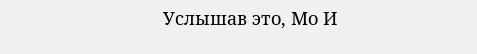Услышав это, Мо И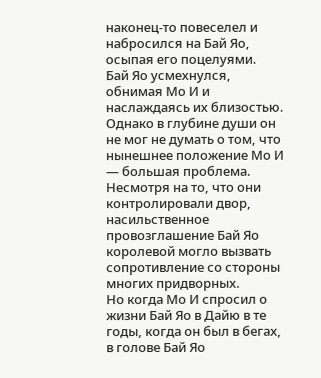наконец-то повеселел и набросился на Бай Яо, осыпая его поцелуями.
Бай Яо усмехнулся, обнимая Мо И и наслаждаясь их близостью. Однако в глубине души он не мог не думать о том, что нынешнее положение Мо И — большая проблема.
Несмотря на то, что они контролировали двор, насильственное провозглашение Бай Яо королевой могло вызвать сопротивление со стороны многих придворных.
Но когда Мо И спросил о жизни Бай Яо в Дайю в те годы, когда он был в бегах, в голове Бай Яо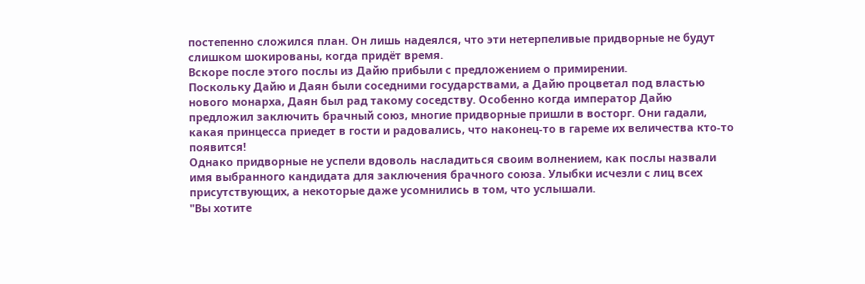постепенно сложился план. Он лишь надеялся, что эти нетерпеливые придворные не будут слишком шокированы, когда придёт время.
Вскоре после этого послы из Дайю прибыли с предложением о примирении.
Поскольку Дайю и Даян были соседними государствами, а Дайю процветал под властью нового монарха, Даян был рад такому соседству. Особенно когда император Дайю предложил заключить брачный союз, многие придворные пришли в восторг. Они гадали, какая принцесса приедет в гости и радовались, что наконец-то в гареме их величества кто-то появится!
Однако придворные не успели вдоволь насладиться своим волнением, как послы назвали имя выбранного кандидата для заключения брачного союза. Улыбки исчезли с лиц всех присутствующих, а некоторые даже усомнились в том, что услышали.
"Вы хотите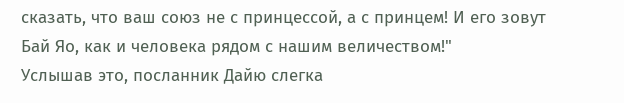сказать, что ваш союз не с принцессой, а с принцем! И его зовут Бай Яо, как и человека рядом с нашим величеством!"
Услышав это, посланник Дайю слегка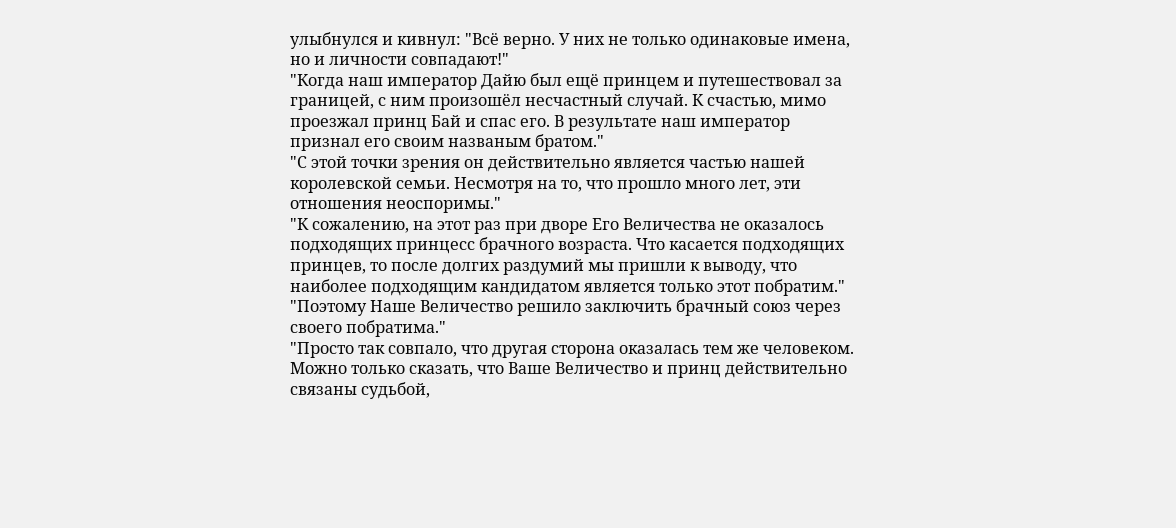улыбнулся и кивнул: "Всё верно. У них не только одинаковые имена, но и личности совпадают!"
"Когда наш император Дайю был ещё принцем и путешествовал за границей, с ним произошёл несчастный случай. К счастью, мимо проезжал принц Бай и спас его. В результате наш император признал его своим названым братом."
"С этой точки зрения он действительно является частью нашей королевской семьи. Несмотря на то, что прошло много лет, эти отношения неоспоримы."
"К сожалению, на этот раз при дворе Его Величества не оказалось подходящих принцесс брачного возраста. Что касается подходящих принцев, то после долгих раздумий мы пришли к выводу, что наиболее подходящим кандидатом является только этот побратим."
"Поэтому Наше Величество решило заключить брачный союз через своего побратима."
"Просто так совпало, что другая сторона оказалась тем же человеком. Можно только сказать, что Ваше Величество и принц действительно связаны судьбой,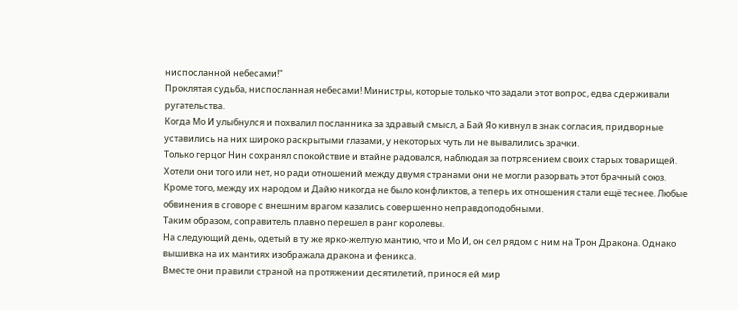ниспосланной небесами!"
Проклятая судьба, ниспосланная небесами! Министры, которые только что задали этот вопрос, едва сдерживали ругательства.
Когда Мо И улыбнулся и похвалил посланника за здравый смысл, а Бай Яо кивнул в знак согласия, придворные уставились на них широко раскрытыми глазами, у некоторых чуть ли не вывалились зрачки.
Только герцог Нин сохранял спокойствие и втайне радовался, наблюдая за потрясением своих старых товарищей.
Хотели они того или нет, но ради отношений между двумя странами они не могли разорвать этот брачный союз.
Кроме того, между их народом и Дайю никогда не было конфликтов, а теперь их отношения стали ещё теснее. Любые обвинения в сговоре с внешним врагом казались совершенно неправдоподобными.
Таким образом, соправитель плавно перешел в ранг королевы.
На следующий день, одетый в ту же ярко-желтую мантию, что и Мо И, он сел рядом с ним на Трон Дракона. Однако вышивка на их мантиях изображала дракона и феникса.
Вместе они правили страной на протяжении десятилетий, принося ей мир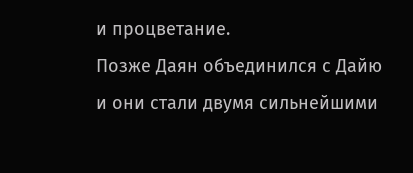и процветание.
Позже Даян объединился с Дайю и они стали двумя сильнейшими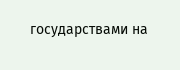государствами на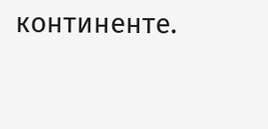континенте.